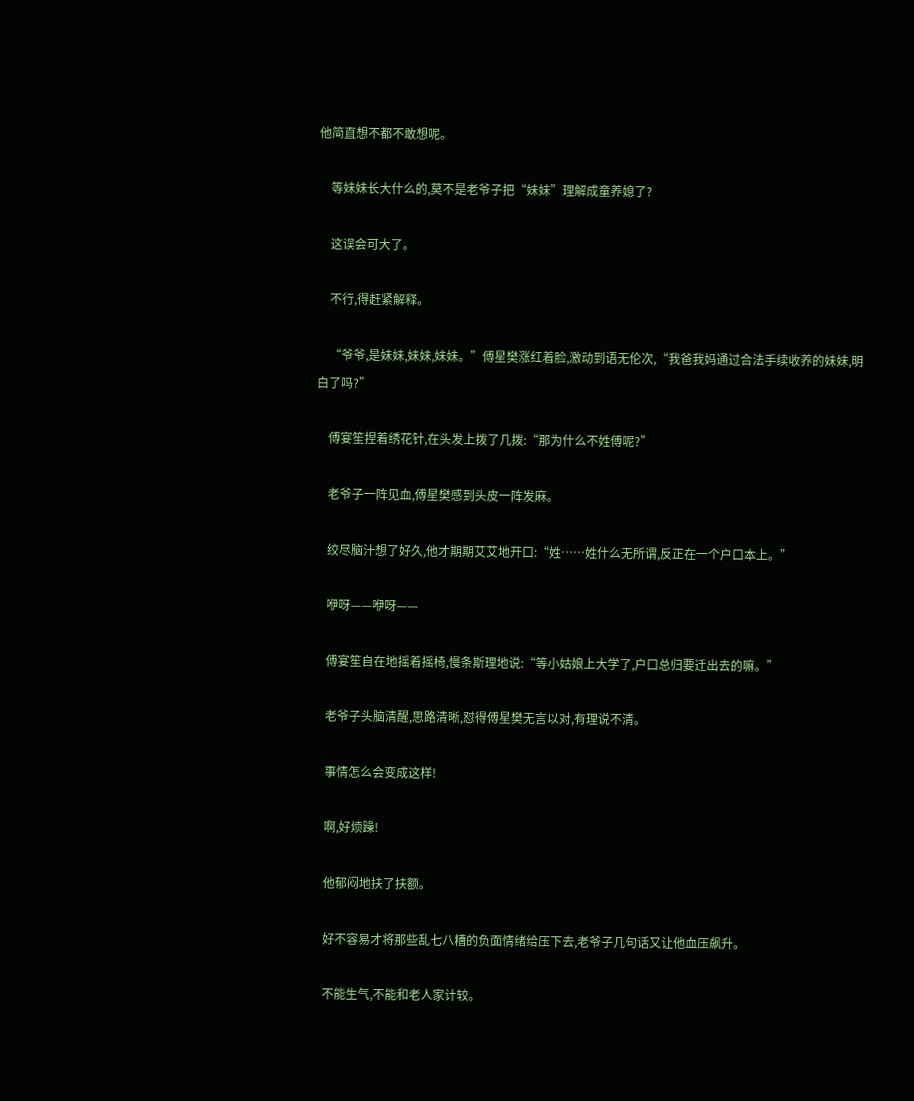他简直想不都不敢想呢。

    等妹妹长大什么的,莫不是老爷子把“妹妹”理解成童养媳了?

    这误会可大了。

    不行,得赶紧解释。

    “爷爷,是妹妹,妹妹,妹妹。”傅星樊涨红着脸,激动到语无伦次,“我爸我妈通过合法手续收养的妹妹,明白了吗?”

    傅宴笙捏着绣花针,在头发上拨了几拨:“那为什么不姓傅呢?”

    老爷子一阵见血,傅星樊感到头皮一阵发麻。

    绞尽脑汁想了好久,他才期期艾艾地开口:“姓……姓什么无所谓,反正在一个户口本上。”

    咿呀——咿呀——

    傅宴笙自在地摇着摇椅,慢条斯理地说:“等小姑娘上大学了,户口总归要迁出去的嘛。”

    老爷子头脑清醒,思路清晰,怼得傅星樊无言以对,有理说不清。

    事情怎么会变成这样!

    啊,好烦躁!

    他郁闷地扶了扶额。

    好不容易才将那些乱七八糟的负面情绪给压下去,老爷子几句话又让他血压飙升。

    不能生气,不能和老人家计较。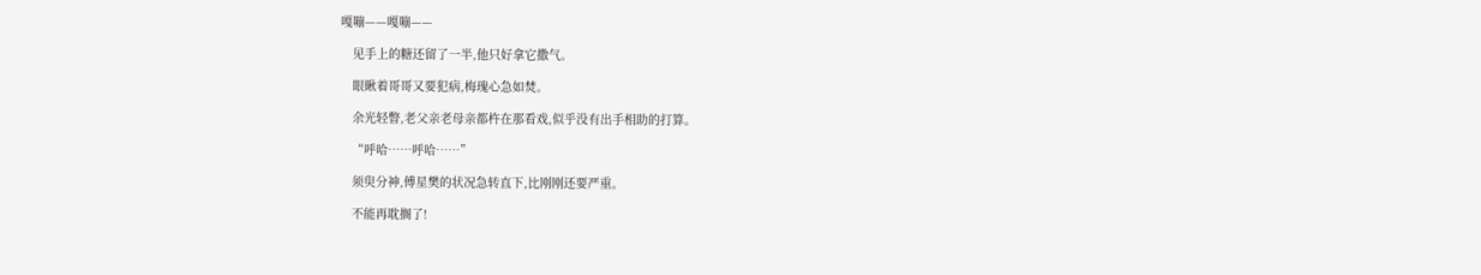嘎嘣——嘎嘣——

    见手上的糖还留了一半,他只好拿它撒气。

    眼瞅着哥哥又要犯病,梅瑰心急如焚。

    余光轻瞥,老父亲老母亲都杵在那看戏,似乎没有出手相助的打算。

    “呼哈……呼哈……”

    须臾分神,傅星樊的状况急转直下,比刚刚还要严重。

    不能再耽搁了!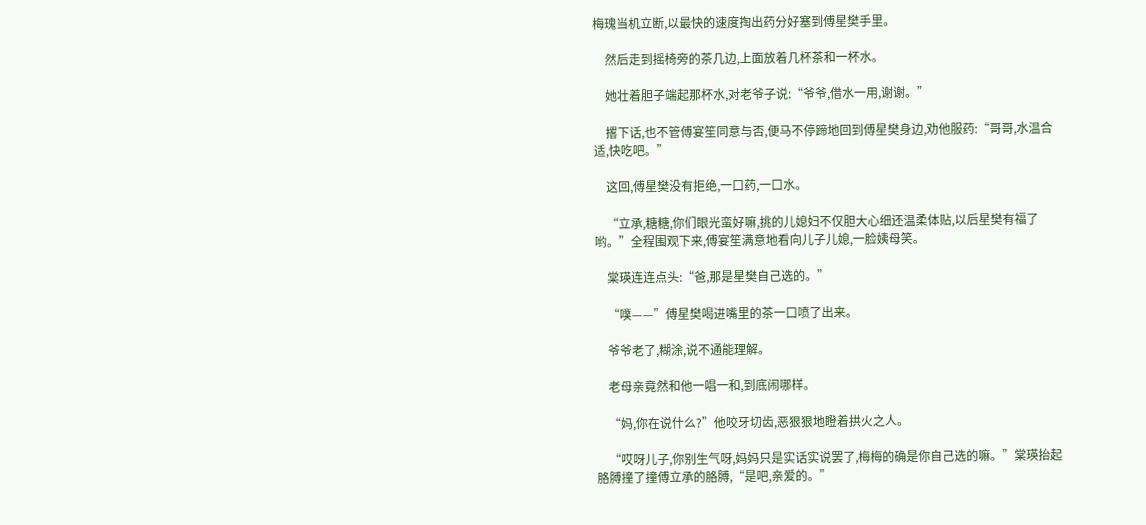梅瑰当机立断,以最快的速度掏出药分好塞到傅星樊手里。

    然后走到摇椅旁的茶几边,上面放着几杯茶和一杯水。

    她壮着胆子端起那杯水,对老爷子说:“爷爷,借水一用,谢谢。”

    撂下话,也不管傅宴笙同意与否,便马不停蹄地回到傅星樊身边,劝他服药:“哥哥,水温合适,快吃吧。”

    这回,傅星樊没有拒绝,一口药,一口水。

    “立承,糖糖,你们眼光蛮好嘛,挑的儿媳妇不仅胆大心细还温柔体贴,以后星樊有福了哟。”全程围观下来,傅宴笙满意地看向儿子儿媳,一脸姨母笑。

    棠瑛连连点头:“爸,那是星樊自己选的。”

    “噗——”傅星樊喝进嘴里的茶一口喷了出来。

    爷爷老了,糊涂,说不通能理解。

    老母亲竟然和他一唱一和,到底闹哪样。

    “妈,你在说什么?”他咬牙切齿,恶狠狠地瞪着拱火之人。

    “哎呀儿子,你别生气呀,妈妈只是实话实说罢了,梅梅的确是你自己选的嘛。”棠瑛抬起胳膊撞了撞傅立承的胳膊,“是吧,亲爱的。”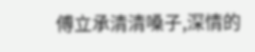傅立承清清嗓子,深情的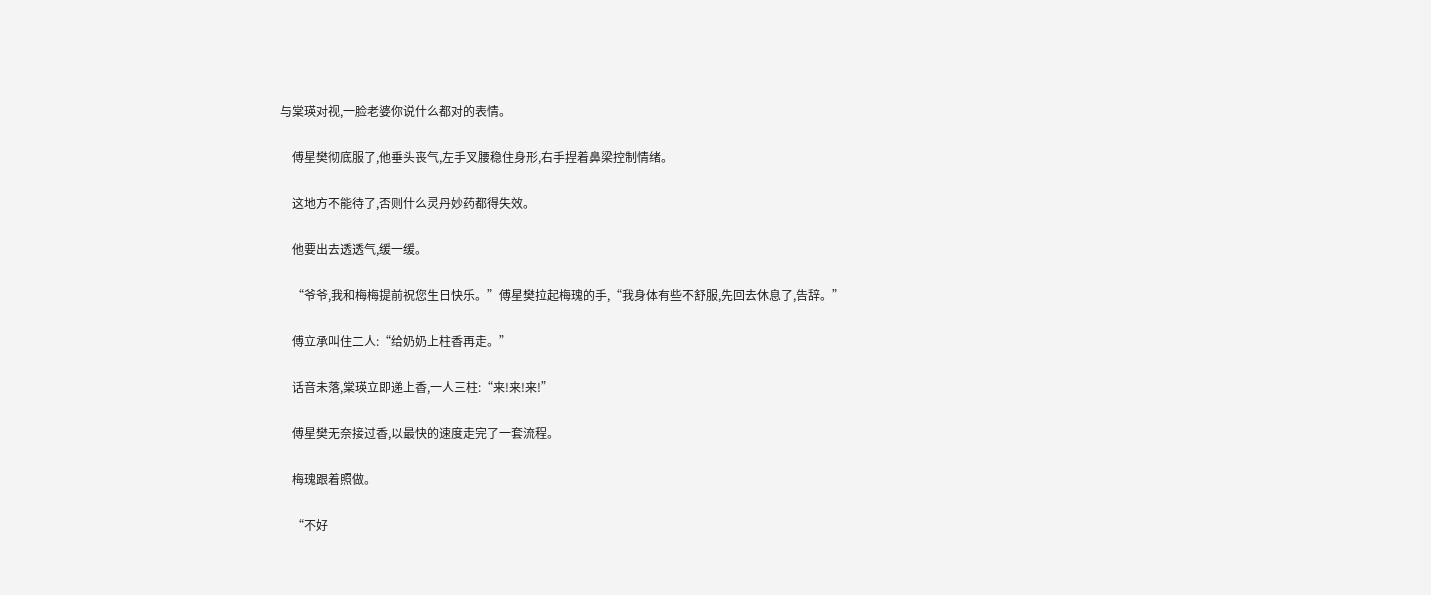与棠瑛对视,一脸老婆你说什么都对的表情。

    傅星樊彻底服了,他垂头丧气,左手叉腰稳住身形,右手捏着鼻梁控制情绪。

    这地方不能待了,否则什么灵丹妙药都得失效。

    他要出去透透气,缓一缓。

    “爷爷,我和梅梅提前祝您生日快乐。”傅星樊拉起梅瑰的手,“我身体有些不舒服,先回去休息了,告辞。”

    傅立承叫住二人:“给奶奶上柱香再走。”

    话音未落,棠瑛立即递上香,一人三柱:“来!来!来!”

    傅星樊无奈接过香,以最快的速度走完了一套流程。

    梅瑰跟着照做。

    “不好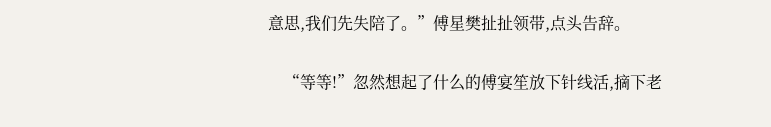意思,我们先失陪了。”傅星樊扯扯领带,点头告辞。

    “等等!”忽然想起了什么的傅宴笙放下针线活,摘下老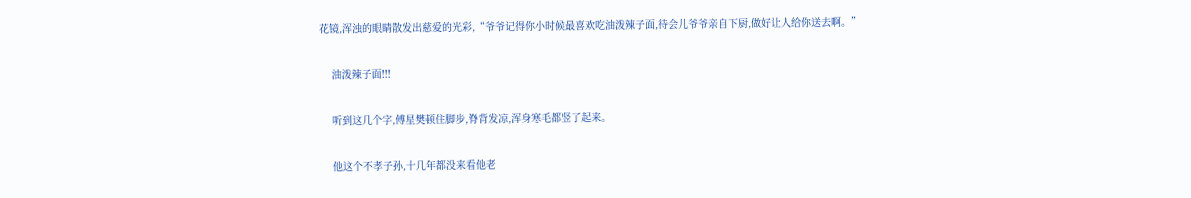花镜,浑浊的眼睛散发出慈爱的光彩,“爷爷记得你小时候最喜欢吃油泼辣子面,待会儿爷爷亲自下厨,做好让人给你送去啊。”

    油泼辣子面!!!

    听到这几个字,傅星樊顿住脚步,脊背发凉,浑身寒毛都竖了起来。

    他这个不孝子孙,十几年都没来看他老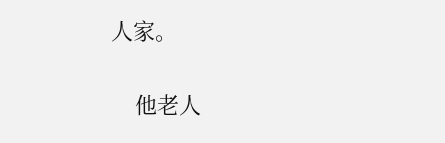人家。

    他老人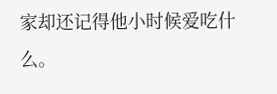家却还记得他小时候爱吃什么。